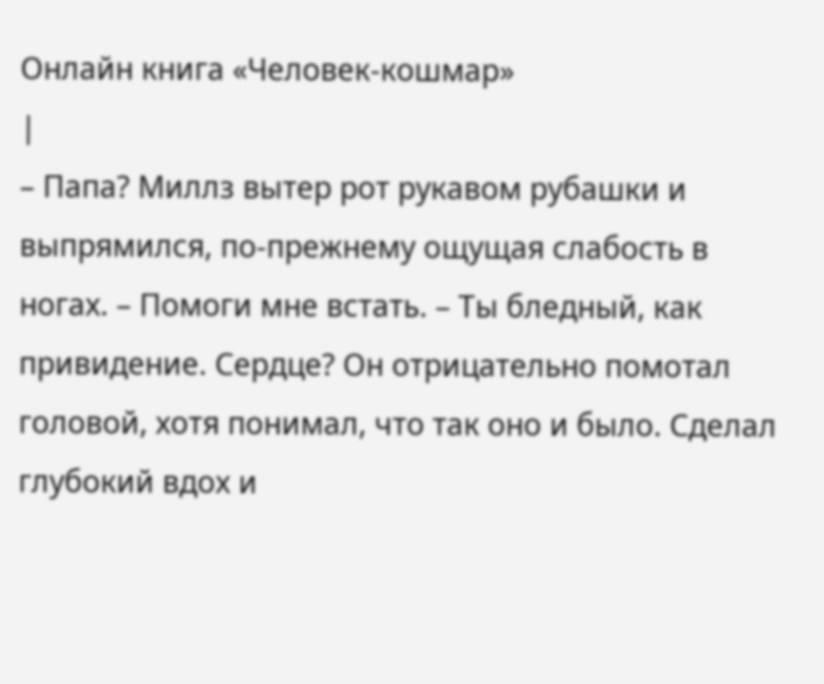Онлайн книга «Человек-кошмар»
|
– Папа? Миллз вытер рот рукавом рубашки и выпрямился, по-прежнему ощущая слабость в ногах. – Помоги мне встать. – Ты бледный, как привидение. Сердце? Он отрицательно помотал головой, хотя понимал, что так оно и было. Сделал глубокий вдох и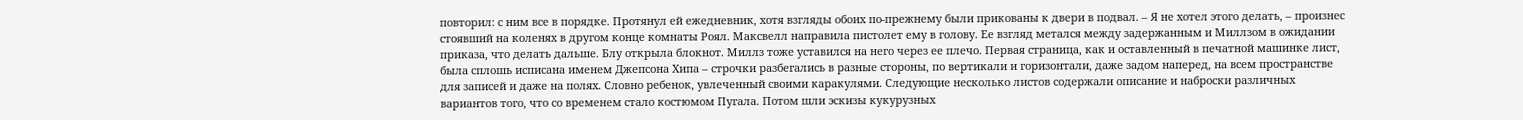повторил: с ним все в порядке. Протянул ей ежедневник, хотя взгляды обоих по-прежнему были прикованы к двери в подвал. – Я не хотел этого делать, – произнес стоявший на коленях в другом конце комнаты Роял. Максвелл направила пистолет ему в голову. Ее взгляд метался между задержанным и Миллзом в ожидании приказа, что делать дальше. Блу открыла блокнот. Миллз тоже уставился на него через ее плечо. Первая страница, как и оставленный в печатной машинке лист, была сплошь исписана именем Джепсона Хипа – строчки разбегались в разные стороны, по вертикали и горизонтали, даже задом наперед, на всем пространстве для записей и даже на полях. Словно ребенок, увлеченный своими каракулями. Следующие несколько листов содержали описание и наброски различных вариантов того, что со временем стало костюмом Пугала. Потом шли эскизы кукурузных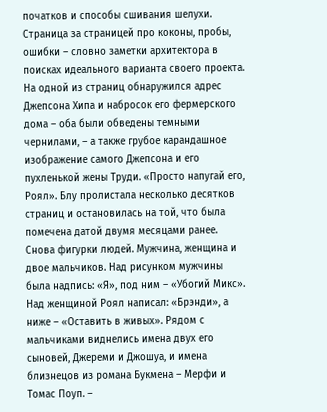початков и способы сшивания шелухи. Страница за страницей про коконы, пробы, ошибки – словно заметки архитектора в поисках идеального варианта своего проекта. На одной из страниц обнаружился адрес Джепсона Хипа и набросок его фермерского дома – оба были обведены темными чернилами, – а также грубое карандашное изображение самого Джепсона и его пухленькой жены Труди. «Просто напугай его, Роял». Блу пролистала несколько десятков страниц и остановилась на той, что была помечена датой двумя месяцами ранее. Снова фигурки людей. Мужчина, женщина и двое мальчиков. Над рисунком мужчины была надпись: «Я», под ним – «Убогий Микс». Над женщиной Роял написал: «Брэнди», а ниже – «Оставить в живых». Рядом с мальчиками виднелись имена двух его сыновей, Джереми и Джошуа, и имена близнецов из романа Букмена – Мерфи и Томас Поуп. –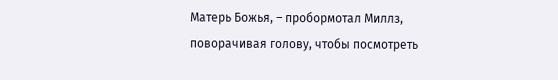Матерь Божья, – пробормотал Миллз, поворачивая голову, чтобы посмотреть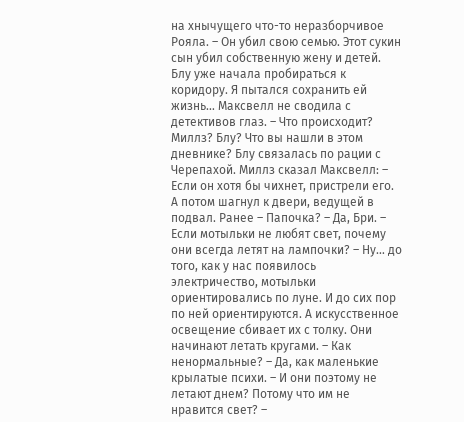на хнычущего что-то неразборчивое Рояла. – Он убил свою семью. Этот сукин сын убил собственную жену и детей. Блу уже начала пробираться к коридору. Я пытался сохранить ей жизнь… Максвелл не сводила с детективов глаз. – Что происходит? Миллз? Блу? Что вы нашли в этом дневнике? Блу связалась по рации с Черепахой. Миллз сказал Максвелл: – Если он хотя бы чихнет, пристрели его. А потом шагнул к двери, ведущей в подвал. Ранее – Папочка? – Да, Бри. – Если мотыльки не любят свет, почему они всегда летят на лампочки? – Ну… до того, как у нас появилось электричество, мотыльки ориентировались по луне. И до сих пор по ней ориентируются. А искусственное освещение сбивает их с толку. Они начинают летать кругами. – Как ненормальные? – Да, как маленькие крылатые психи. – И они поэтому не летают днем? Потому что им не нравится свет? –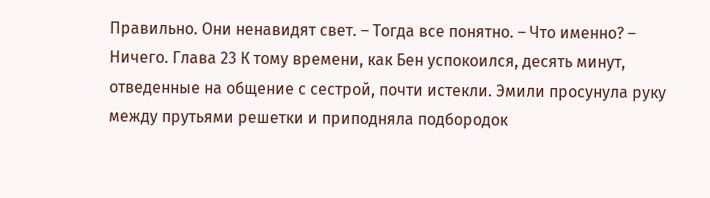Правильно. Они ненавидят свет. – Тогда все понятно. – Что именно? – Ничего. Глава 23 К тому времени, как Бен успокоился, десять минут, отведенные на общение с сестрой, почти истекли. Эмили просунула руку между прутьями решетки и приподняла подбородок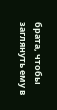брата, чтобы заглянуть ему в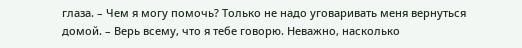глаза. – Чем я могу помочь? Только не надо уговаривать меня вернуться домой. – Верь всему, что я тебе говорю. Неважно, насколько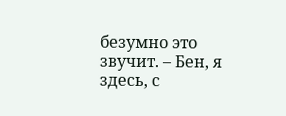безумно это звучит. – Бен, я здесь, с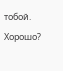тобой. Хорошо?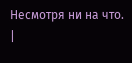Несмотря ни на что. |